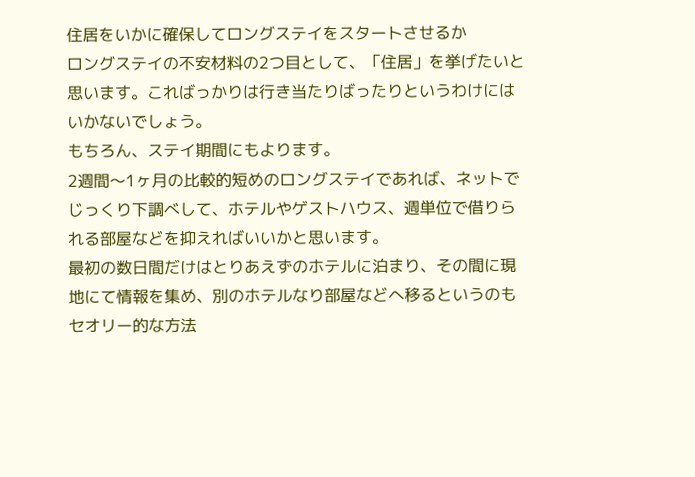住居をいかに確保してロングステイをスタートさせるか
ロングステイの不安材料の2つ目として、「住居」を挙げたいと思います。こればっかりは行き当たりばったりというわけにはいかないでしょう。
もちろん、ステイ期間にもよります。
2週間〜1ヶ月の比較的短めのロングステイであれば、ネットでじっくり下調べして、ホテルやゲストハウス、週単位で借りられる部屋などを抑えればいいかと思います。
最初の数日間だけはとりあえずのホテルに泊まり、その間に現地にて情報を集め、別のホテルなり部屋などへ移るというのもセオリー的な方法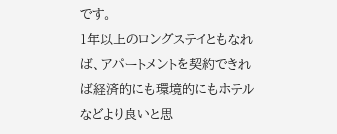です。
1年以上のロングステイともなれば、アパートメントを契約できれば経済的にも環境的にもホテルなどより良いと思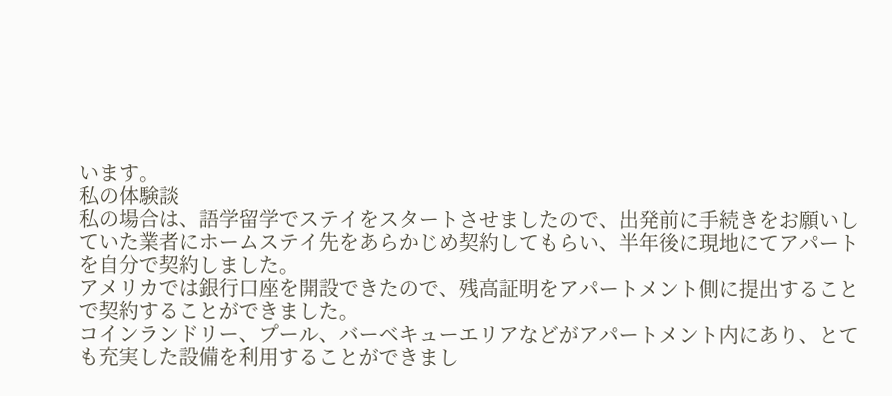います。
私の体験談
私の場合は、語学留学でステイをスタートさせましたので、出発前に手続きをお願いしていた業者にホームステイ先をあらかじめ契約してもらい、半年後に現地にてアパートを自分で契約しました。
アメリカでは銀行口座を開設できたので、残高証明をアパートメント側に提出することで契約することができました。
コインランドリー、プール、バーベキューエリアなどがアパートメント内にあり、とても充実した設備を利用することができまし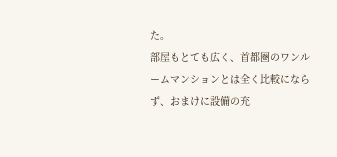た。
部屋もとても広く、首都圏のワンルームマンションとは全く比較にならず、おまけに設備の充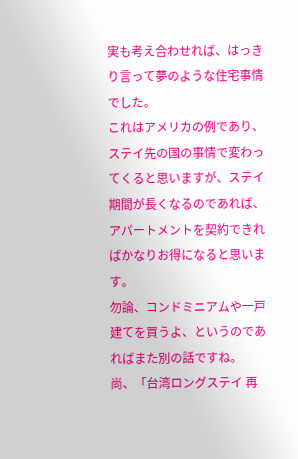実も考え合わせれば、はっきり言って夢のような住宅事情でした。
これはアメリカの例であり、ステイ先の国の事情で変わってくると思いますが、ステイ期間が長くなるのであれば、アパートメントを契約できればかなりお得になると思います。
勿論、コンドミニアムや一戸建てを買うよ、というのであればまた別の話ですね。
尚、「台湾ロングステイ 再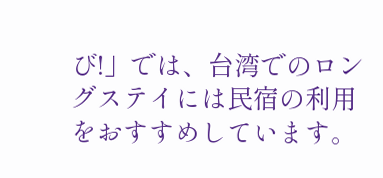び!」では、台湾でのロングステイには民宿の利用をおすすめしています。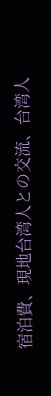宿泊費、現地台湾人との交流、台湾人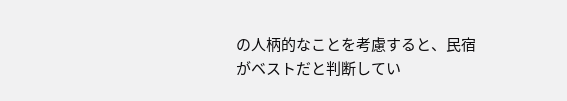の人柄的なことを考慮すると、民宿がベストだと判断してい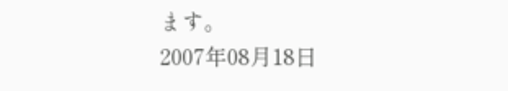ます。
2007年08月18日